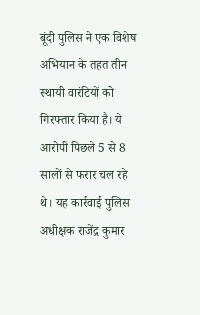बूंदी पुलिस ने एक विशेष अभियान के तहत तीन स्थायी वारंटियों को गिरफ्तार किया है। ये आरोपी पिछले 5 से 8 सालों से फरार चल रहे थे। यह कार्रवाई पुलिस अधीक्षक राजेंद्र कुमार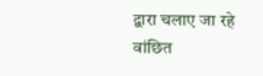द्वारा चलाए जा रहे वांछित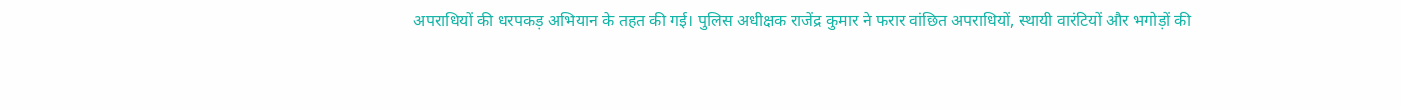अपराधियों की धरपकड़ अभियान के तहत की गई। पुलिस अधीक्षक राजेंद्र कुमार ने फरार वांछित अपराधियों, स्थायी वारंटियों और भगोड़ों की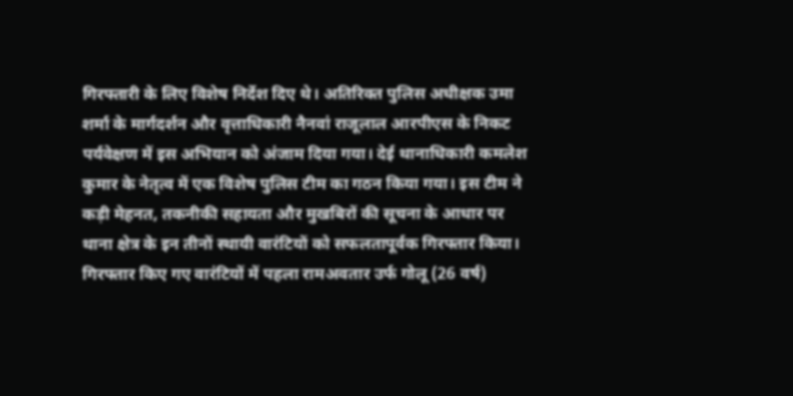गिरफ्तारी के लिए विशेष निर्देश दिए थे। अतिरिक्त पुलिस अधीक्षक उमा शर्मा के मार्गदर्शन और वृत्ताधिकारी नैनवां राजूलाल आरपीएस के निकट पर्यवेक्षण में इस अभियान को अंजाम दिया गया। देई थानाधिकारी कमलेश कुमार के नेतृत्व में एक विशेष पुलिस टीम का गठन किया गया। इस टीम ने कड़ी मेहनत, तकनीकी सहायता और मुखबिरों की सूचना के आधार पर थाना क्षेत्र के इन तीनों स्थायी वारंटियों को सफलतापूर्वक गिरफ्तार किया। गिरफ्तार किए गए वारंटियों में पहला रामअवतार उर्फ गोलू (26 वर्ष)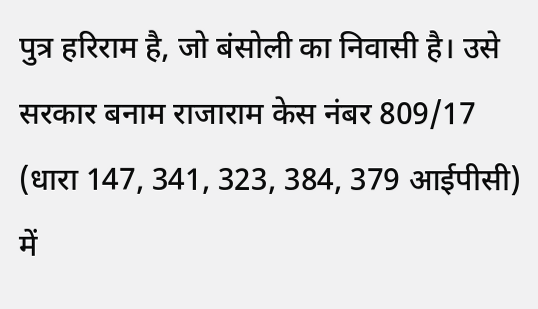पुत्र हरिराम है, जो बंसोली का निवासी है। उसे सरकार बनाम राजाराम केस नंबर 809/17 (धारा 147, 341, 323, 384, 379 आईपीसी) में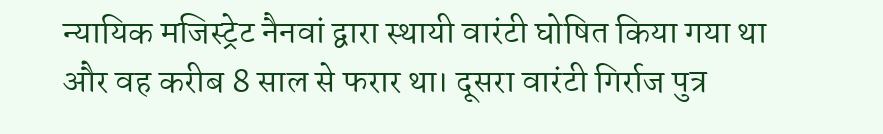न्यायिक मजिस्ट्रेट नैनवां द्वारा स्थायी वारंटी घोषित किया गया था और वह करीब 8 साल से फरार था। दूसरा वारंटी गिर्राज पुत्र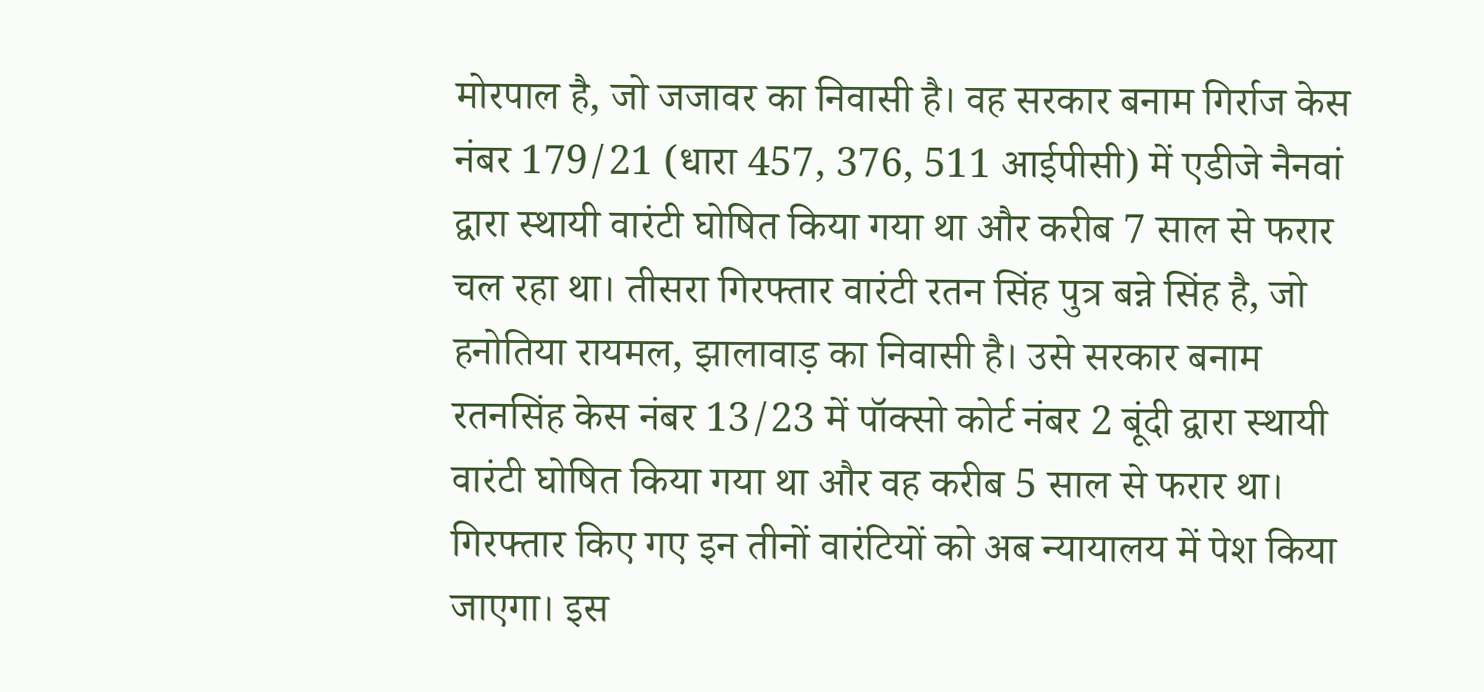मोरपाल है, जो जजावर का निवासी है। वह सरकार बनाम गिर्राज केस नंबर 179/21 (धारा 457, 376, 511 आईपीसी) में एडीजे नैनवां द्वारा स्थायी वारंटी घोषित किया गया था और करीब 7 साल से फरार चल रहा था। तीसरा गिरफ्तार वारंटी रतन सिंह पुत्र बन्ने सिंह है, जो हनोतिया रायमल, झालावाड़ का निवासी है। उसे सरकार बनाम रतनसिंह केस नंबर 13/23 में पॉक्सो कोर्ट नंबर 2 बूंदी द्वारा स्थायी वारंटी घोषित किया गया था और वह करीब 5 साल से फरार था। गिरफ्तार किए गए इन तीनों वारंटियों को अब न्यायालय में पेश किया जाएगा। इस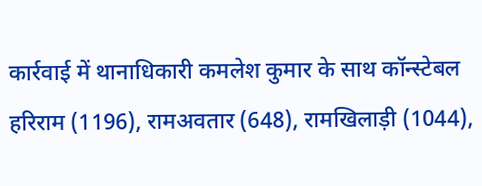कार्रवाई में थानाधिकारी कमलेश कुमार के साथ कॉन्स्टेबल हरिराम (1196), रामअवतार (648), रामखिलाड़ी (1044),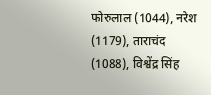फोरुलाल (1044), नरेश (1179), ताराचंद (1088), विश्वेंद्र सिंह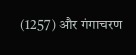(1257) और गंगाचरण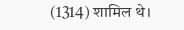(1314) शामिल थे।